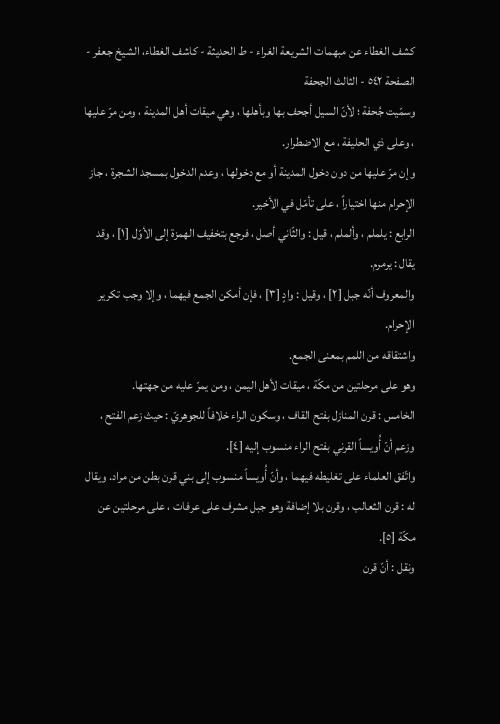كشف الغطاء عن مبهمات الشريعة الغراء - ط الحديثة - كاشف الغطاء، الشيخ جعفر - الصفحة ٥٤٢ - الثالث الجحفة
وسمّيت جُحفة ؛ لأنّ السيل أجحف بها وبأهلها ، وهي ميقات أهل المدينة ، ومن مرّ عليها ، وعلى ذي الحليفة ، مع الاضطرار.
وإن مرّ عليها من دون دخول المدينة أو مع دخولها ، وعدم الدخول بمسجد الشجرة ، جاز الإحرام منها اختياراً ، على تأمّل في الأخير.
الرابع : يلملم ، وألملم ، قيل : والثّاني أصل ، فرجع بتخفيف الهمزة إلى الأوّل [١] ، وقد يقال : يرمرم.
والمعروف أنّه جبل [٢] ، وقيل : وادٍ [٣] ، فإن أمكن الجمع فيهما ، وإلا وجب تكرير الإحرام.
واشتقاقه من اللمم بمعنى الجمع.
وهو على مرحلتين من مكّة ، ميقات لأهل اليمن ، ومن يمرّ عليه من جهتها.
الخامس : قرن المنازل بفتح القاف ، وسكون الراء خلافاً للجوهريّ : حيث زعم الفتح ، وزعم أنّ أُويساً القرني بفتح الراء منسوب إليه [٤].
واتّفق العلماء على تغليطه فيهما ، وأنّ أُويساً منسوب إلى بني قرن بطن من مراد. ويقال له : قرن الثعالب ، وقرن بلا إضافة وهو جبل مشرف على عرفات ، على مرحلتين عن مكّة [٥].
ونقل : أنّ قرن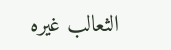الثعالب غيره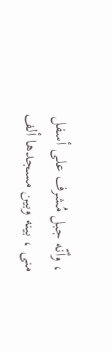، وأنّه جبل مُشرف على أسفل منى ، بينه وبين مسجدها ألف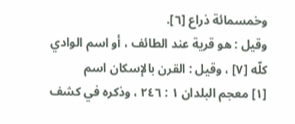وخمسمائة ذراع [٦].
وقيل : هو قرية عند الطائف ، أو اسم الوادي كلّه [٧] ، وقيل : القرن بالإسكان اسم
[١] معجم البلدان ١ : ٢٤٦ ، وذكره في كشف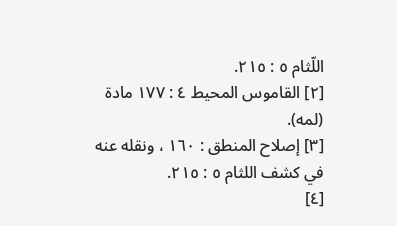اللّثام ٥ : ٢١٥.
[٢] القاموس المحيط ٤ : ١٧٧ مادة (لمه).
[٣] إصلاح المنطق : ١٦٠ ، ونقله عنه في كشف اللثام ٥ : ٢١٥.
[٤]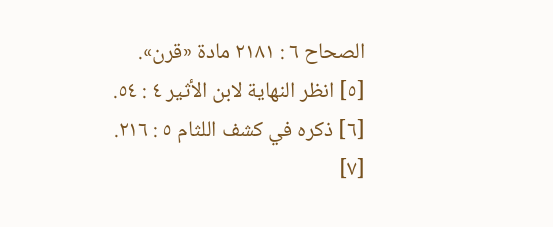الصحاح ٦ : ٢١٨١ مادة «قرن».
[٥] انظر النهاية لابن الأثير ٤ : ٥٤.
[٦] ذكره في كشف اللثام ٥ : ٢١٦.
[٧]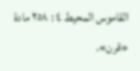القاموس المحيط ٤ : ٢٥٨ مادة «قرن».